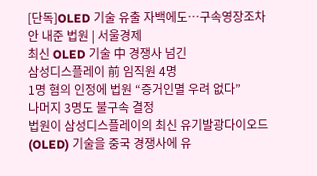[단독]OLED 기술 유출 자백에도…구속영장조차 안 내준 법원 | 서울경제
최신 OLED 기술 中 경쟁사 넘긴
삼성디스플레이 前 임직원 4명
1명 혐의 인정에 법원 “증거인멸 우려 없다”
나머지 3명도 불구속 결정
법원이 삼성디스플레이의 최신 유기발광다이오드(OLED) 기술을 중국 경쟁사에 유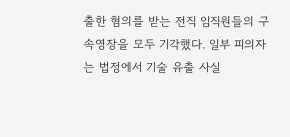출한 혐의를 받는 전직 임직원들의 구속영장을 모두 기각했다. 일부 피의자는 법정에서 기술 유출 사실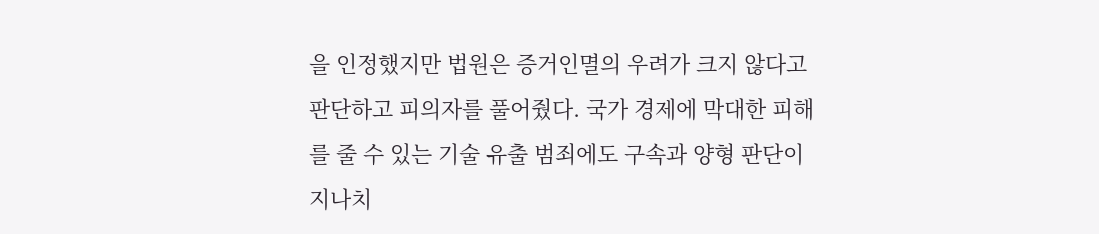을 인정했지만 법원은 증거인멸의 우려가 크지 않다고 판단하고 피의자를 풀어줬다. 국가 경제에 막대한 피해를 줄 수 있는 기술 유출 범죄에도 구속과 양형 판단이 지나치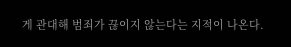게 관대해 범죄가 끊이지 않는다는 지적이 나온다.